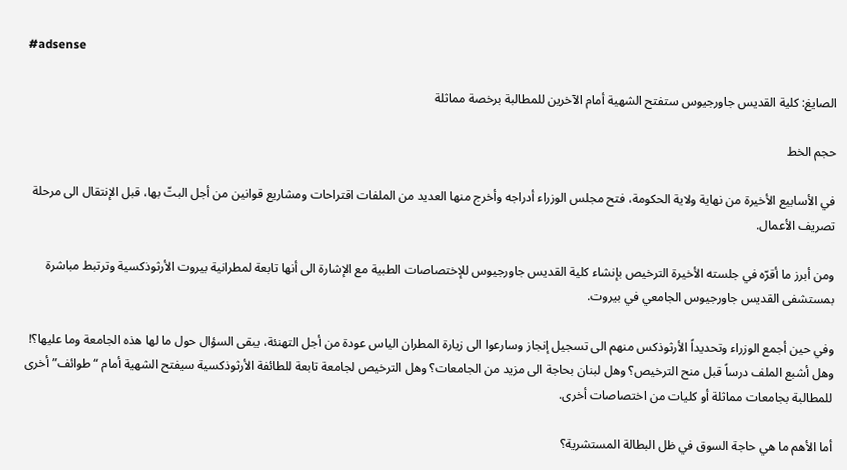#adsense

الصايغ: كلية القديس جاورجيوس ستفتح الشهية أمام الآخرين للمطالبة برخصة مماثلة

حجم الخط

في الأسابيع الأخيرة من نهاية ولاية الحكومة، فتح مجلس الوزراء أدراجه وأخرج منها العديد من الملفات اقتراحات ومشاريع قوانين من أجل البتّ بها، قبل الإنتقال الى مرحلة تصريف الأعمال.

ومن أبرز ما أقرّه في جلسته الأخيرة الترخيص بإنشاء كلية القديس جاورجيوس للإختصاصات الطبية مع الإشارة الى أنها تابعة لمطرانية بيروت الأرثوذكسية وترتبط مباشرة بمستشفى القديس جاورجيوس الجامعي في بيروت.

وفي حين أجمع الوزراء وتحديداً الأرثوذكس منهم الى تسجيل إنجاز وسارعوا الى زيارة المطران الياس عودة من أجل التهنئة، يبقى السؤال حول ما لها هذه الجامعة وما عليها؟! وهل أشبع الملف درساً قبل منح الترخيص؟ وهل لبنان بحاجة الى مزيد من الجامعات؟ وهل الترخيص لجامعة تابعة للطائفة الأرثوذكسية سيفتح الشهية أمام “طوائف” أخرى للمطالبة بجامعات مماثلة أو كليات من اختصاصات أخرى.

أما الأهم ما هي حاجة السوق في ظل البطالة المستشرية؟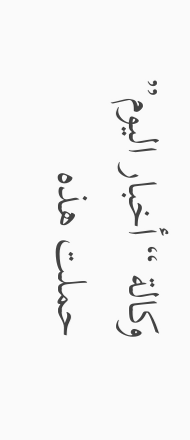وكالة “أخبار اليوم” حملت هذه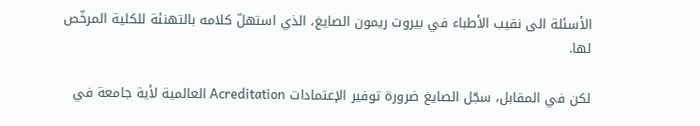الأسئلة الى نقيب الأطباء في بيروت ريمون الصايغ، الذي استهلّ كلامه بالتهنئة للكلية المرخّص لها.

لكن في المقابل، سجّل الصايغ ضرورة توفير الإعتمادات Acreditation العالمية لأية جامعة في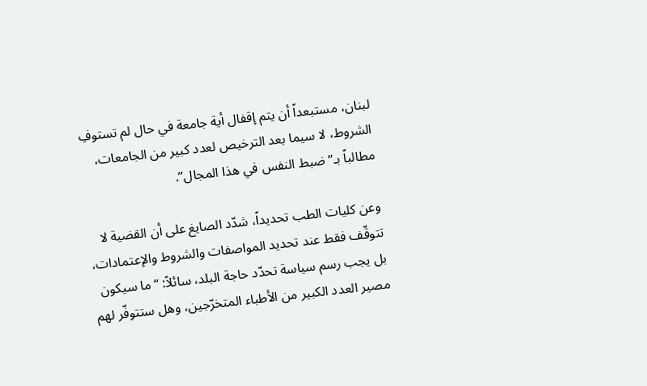لبنان، مستبعداً أن يتم إقفال أية جامعة في حال لم تستوفِ الشروط، لا سيما بعد الترخيص لعدد كبير من الجامعات، مطالباً بـ”ضبط النفس في هذا المجال”.

وعن كليات الطب تحديداً، شدّد الصايغ على أن القضية لا تتوقّف فقط عند تحديد المواصفات والشروط والإعتمادات، بل يجب رسم سياسة تحدّد حاجة البلد، سائلاً: “ما سيكون مصير العدد الكبير من الأطباء المتخرّجين، وهل ستتوفّر لهم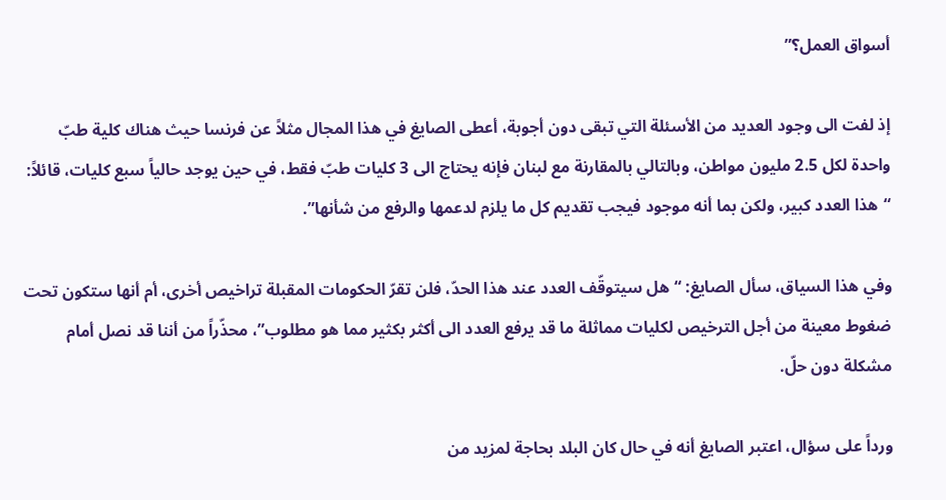أسواق العمل؟”

إذ لفت الى وجود العديد من الأسئلة التي تبقى دون أجوبة، أعطى الصايغ في هذا المجال مثلاً عن فرنسا حيث هناك كلية طبّ واحدة لكل 2.5 مليون مواطن، وبالتالي بالمقارنة مع لبنان فإنه يحتاج الى 3 كليات طبّ فقط، في حين يوجد حالياً سبع كليات، قائلاً: “هذا العدد كبير، ولكن بما أنه موجود فيجب تقديم كل ما يلزم لدعمها والرفع من شأنها”.

وفي هذا السياق، سأل الصايغ: “هل سيتوقّف العدد عند هذا الحدّ، فلن تقرّ الحكومات المقبلة تراخيص أخرى، أم أنها ستكون تحت ضغوط معينة من أجل الترخيص لكليات مماثلة ما قد يرفع العدد الى أكثر بكثير مما هو مطلوب”، محذّراً من أننا قد نصل أمام مشكلة دون حلّ.

ورداً على سؤال، اعتبر الصايغ أنه في حال كان البلد بحاجة لمزيد من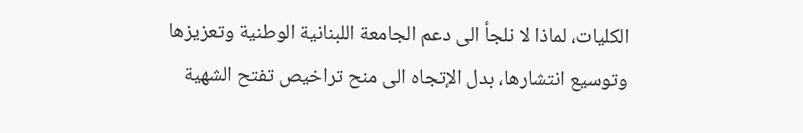الكليات، لماذا لا نلجأ الى دعم الجامعة اللبنانية الوطنية وتعزيزها وتوسيع انتشارها، بدل الإتجاه الى منح تراخيص تفتح الشهية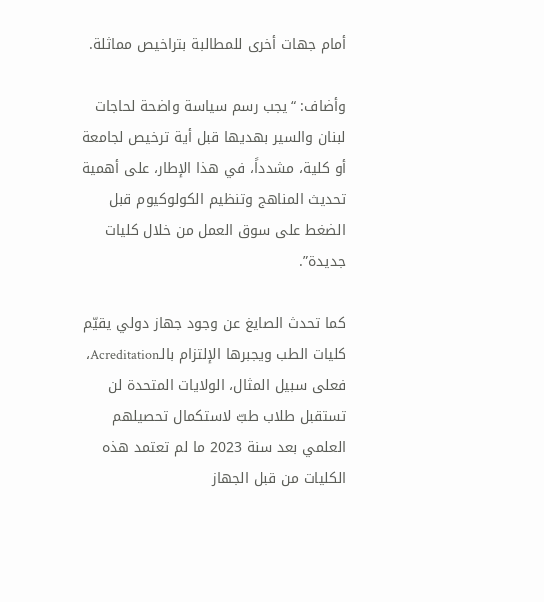أمام جهات أخرى للمطالبة بتراخيص مماثلة.

وأضاف: “يجب رسم سياسة واضحة لحاجات لبنان والسير بهديها قبل أية ترخيص لجامعة أو كلية، مشدداً، في هذا الإطار، على أهمية تحديث المناهج وتنظيم الكولوكيوم قبل الضغط على سوق العمل من خلال كليات جديدة”.

كما تحدث الصايغ عن وجود جهاز دولي يقيّم كليات الطب ويجبرها الإلتزام بالـAcreditation، فعلى سبيل المثال، الولايات المتحدة لن تستقبل طلاب طبّ لاستكمال تحصيلهم العلمي بعد سنة 2023 ما لم تعتمد هذه الكليات من قبل الجهاز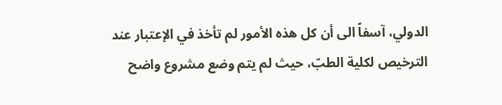الدولي، آسفاً الى أن كل هذه الأمور لم تأخذ في الإعتبار عند الترخيص لكلية الطبّ، حيث لم يتم وضع مشروع واضح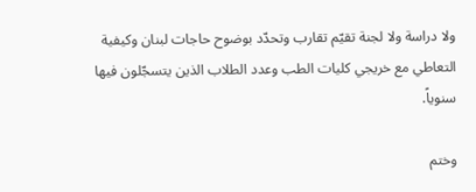ولا دراسة ولا لجنة تقيّم تقارب وتحدّد بوضوح حاجات لبنان وكيفية التعاطي مع خريجي كليات الطب وعدد الطلاب الذين يتسجّلون فيها سنوياً.

وختم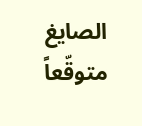الصايغ متوقّعاً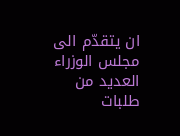ان يتقدّم الى مجلس الوزراء العديد من طلبات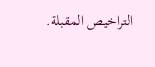التراخيص المقبلة.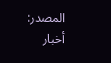المصدر:
أخبار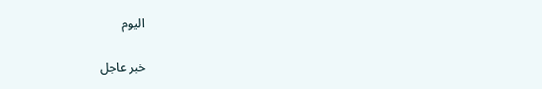اليوم

خبر عاجل